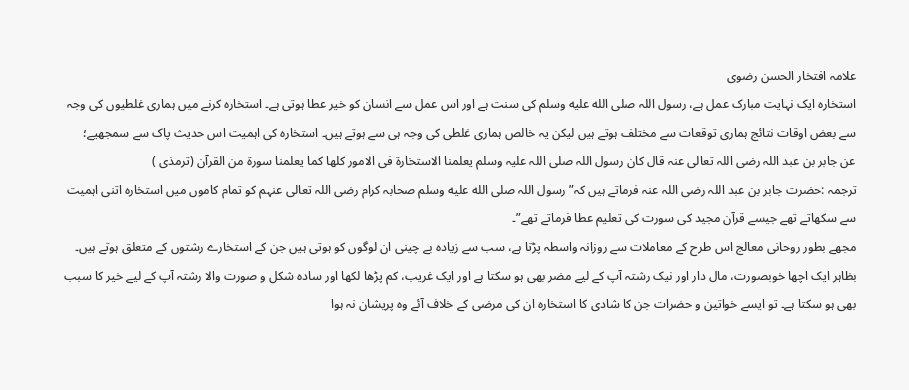علامہ افتخار الحسن رضوی
استخارہ ایک نہایت مبارک عمل ہے، رسول اللہ صلى الله عليه وسلم کی سنت ہے اور اس عمل سے انسان کو خیر عطا ہوتی ہے۔ استخارہ کرنے میں ہماری غلطیوں کی وجہ سے بعض اوقات نتائج ہماری توقعات سے مختلف ہوتے ہیں لیکن یہ خالص ہماری غلطی کی وجہ ہی سے ہوتے ہیں۔ استخارہ کی اہمیت اس حدیث پاک سے سمجھیے؛
عن جابر بن عبد اللہ رضی اللہ تعالی عنہ قال کان رسول اللہ صلی اللہ علیہ وسلم یعلمنا الاستخارة فی الامور کلھا کما یعلمنا سورة من القرآن (ترمذی )
ترجمہ :حضرت جابر بن عبد اللہ رضی اللہ عنہ فرماتے ہیں کہ” رسول اللہ صلى الله عليه وسلم صحابہ کرام رضی اللہ تعالی عنہم کو تمام کاموں میں استخارہ اتنی اہمیت سے سکھاتے تھے جیسے قرآن مجید کی سورت کی تعلیم عطا فرماتے تھے”۔
مجھے بطور روحانی معالج اس طرح کے معاملات سے روزانہ واسطہ پڑتا ہے، سب سے زیادہ بے چینی ان لوگوں کو ہوتی ہیں جن کے استخارے رشتوں کے متعلق ہوتے ہیں۔ بظاہر ایک اچھا خوبصورت، مال دار اور نیک رشتہ آپ کے لیے مضر بھی ہو سکتا ہے اور ایک غریب، کم پڑھا لکھا اور سادہ شکل و صورت والا رشتہ آپ کے لیے خیر کا سبب بھی ہو سکتا ہے۔ تو ایسے خواتین و حضرات جن کا شادی کا استخارہ ان کی مرضی کے خلاف آئے وہ پریشان نہ ہوا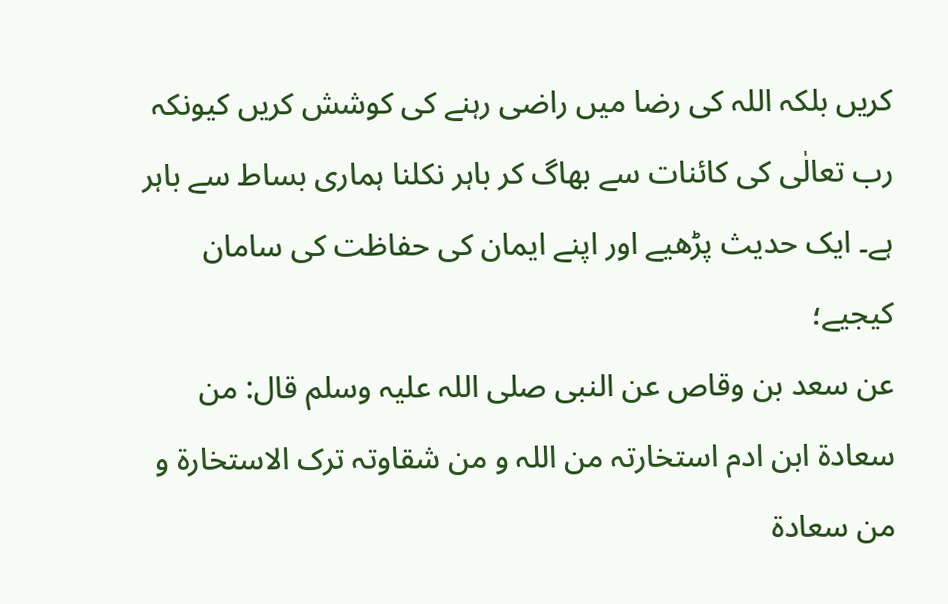کریں بلکہ اللہ کی رضا میں راضی رہنے کی کوشش کریں کیونکہ رب تعالٰی کی کائنات سے بھاگ کر باہر نکلنا ہماری بساط سے باہر ہے۔ ایک حدیث پڑھیے اور اپنے ایمان کی حفاظت کی سامان کیجیے؛
عن سعد بن وقاص عن النبی صلی اللہ علیہ وسلم قال: من سعادة ابن ادم استخارتہ من اللہ و من شقاوتہ ترک الاستخارة و من سعادة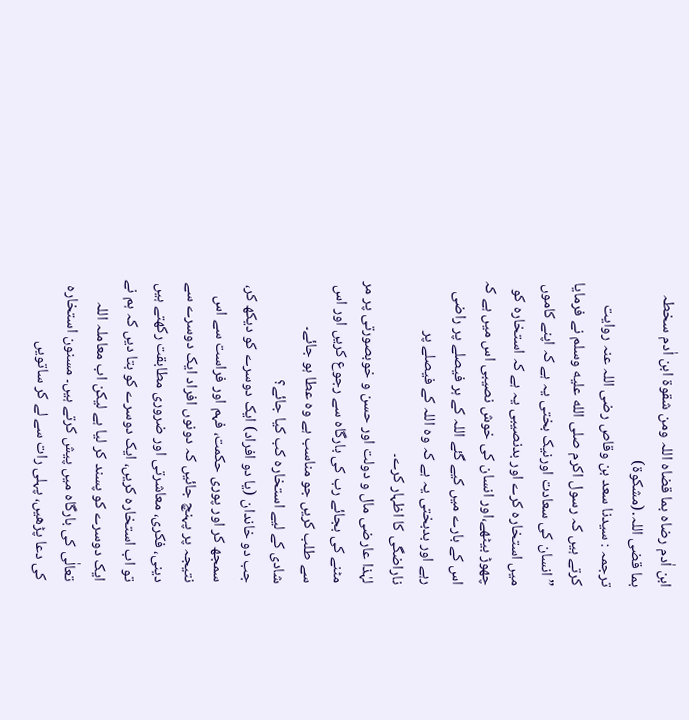ابن اٰدم رضاہ بما قضاہ اللہ ومن شقوة ابن اٰدم سخطہ بما قضی اللہ․(مشکوة)
ترجمہ : سیدنا سعد بن وقاص رضی اللہ عنہ روایت کرتے ہیں کہ رسول اکرم صلى الله عليه وسلم نے فرمایا ” انسان کی سعادت اورنیک بختی یہ ہے کہ اپنے کاموں میں استخارہ کرے اور بدنصیبی یہ ہے کہ استخارہ کو چھوڑ بیٹھے،اور انسان کی خوش نصیبی اس میں ہے کہ اس کے بارے میں کیے گئے اللہ کے ہر فیصلے پر راضی رہے اور بدبختی یہ ہے کہ وہ اللہ کے فیصلے پر ناراضگی کا اظہار کرے۔
لہٰذا عارضی مال و دولت اور حسن و خوبصورتی پر مر مٹنے کی بجائے رب کی بارگاہ سے رجوع کریں اور اس سے طلب کریں جو مناسب ہے وہ عطا ہو جائے۔
شادی کے لیے استخارہ کب کیا جائے؟
جب دو خاندان (یا دو افراد) ایک دوسرے کو دیکھ کر، سمجھ کر اور پوری حکمت، فہم اور فراست سے اس نتیجہ پر پہنچ جائیں کہ دونوں افراد ایک دوسرے سے دینی، فکری، معاشرتی اور ضروری مطابقت رکھتے ہیں تو اب استخارہ کریں، ایک دوسرے کو بتا دیں کہ ہم نے ایک دوسرے کو پسند کر لیا ہے لیکن اب معاملہ اللہ تعالٰی کی بارگاہ میں پیش کرتے ہیں۔ مسنون استخارہ کی دعا پڑھیں، پہلی رات سے لے کر ساتویں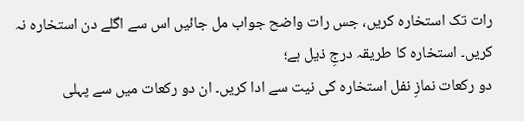رات تک استخارہ کریں، جس رات واضح جواب مل جائیں اس سے اگلے دن استخارہ نہ کریں۔ استخارہ کا طریقہ درجِ ذیل ہے؛
دو رکعات نمازِ نفل استخارہ کی نیت سے ادا کریں۔ ان دو رکعات میں سے پہلی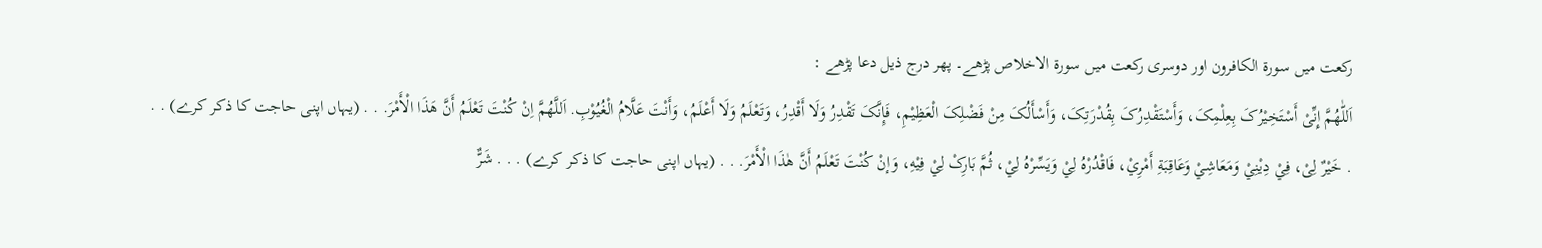رکعت میں سورۃ الکافرون اور دوسری رکعت میں سورۃ الاخلاص پڑھے۔ پھر درج ذیل دعا پڑھے :
اَللّٰهُمَّ إِنِّیْ أَسْتَخِيْرُکَ بِعِلْمِکَ، وَأَسْتَقْدِرُکَ بِقُدْرَتِکَ، وَأَسْأَلُکَ مِنْ فَضْلِکَ الْعَظِيْمِ، فَإِنَّکَ تَقْدِرُ وَلَا أَقْدِرُ، وَتَعْلَمُ وَلَا أَعْلَمُ، وَأَنْتَ عَلَّامُ الْغُيُوْبِ. اَللَّهُمَّ اِنْ کُنْتَ تَعْلَمُ أَنَّ هَذَا الْأَمْرَ. . . (يہاں اپنی حاجت کا ذکر کرے) . . . خَيْرٌ لِیْ، فِيْ دِيْنِيْ وَمَعَاشِيْ وَعَاقِبَةِ أَمْرِيْ، فَاقْدُرْهُ لِيْ وَيَسِّرْهُ لِيْ، ثُمَّ بَارِکْ لِيْ فِيْهِ، وَإنْ کُنْتَ تَعْلَمُ أَنَّ هٰذَا الْأَمْرَ. . . (یہاں اپنی حاجت کا ذکر کرے) . . . شَرٌّ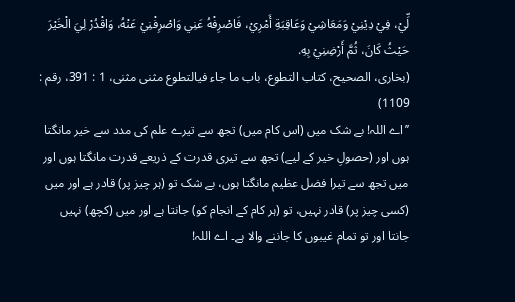لِّيْ، فِيْ دِيْنِيْ وَمَعَاشِيْ وَعَاقِبَةِ أَمْرِيْ، فَاصْرِفْهُ عَنِي وَاصْرِفْنِيْ عَنْهُ، وَاقْدُرْ لِيَ الْخَيْرَ حَيْثُ کَانَ، ثُمَّ أَرْضِنِيْ بِهِ.
(بخاری، الصحيح، کتاب التطوع، باب ما جاء فيالتطوع مثنی مثنی، 1 : 391، رقم : 1109)
’’اے اللہ! بے شک میں (اس کام میں) تجھ سے تیرے علم کی مدد سے خیر مانگتا ہوں اور (حصولِ خیر کے لیے) تجھ سے تیری قدرت کے ذریعے قدرت مانگتا ہوں اور میں تجھ سے تیرا فضل عظیم مانگتا ہوں، بے شک تو (ہر چیز پر) قادر ہے اور میں (کسی چیز پر) قادر نہیں، تو (ہر کام کے انجام کو) جانتا ہے اور میں (کچھ) نہیں جانتا اور تو تمام غیبوں کا جاننے والا ہے۔ اے اللہ!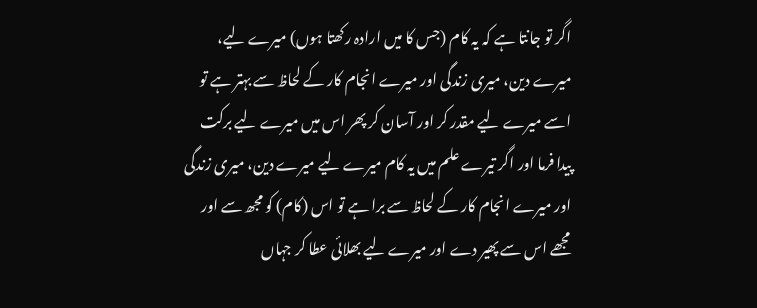اگر تو جانتا ہے کہ یہ کام (جس کا میں ارادہ رکھتا ہوں) میرے لیے، میرے دین، میری زندگی اور میرے انجام کار کے لحاظ سے بہتر ہے تو اسے میرے لیے مقدر کر اور آسان کر پھر اس میں میرے لیے برکت پیدا فرما اور اگر تیرے علم میں یہ کام میرے لیے میرے دین، میری زندگی اور میرے انجام کار کے لحاظ سے برا ہے تو اس (کام) کو مجھ سے اور مجھے اس سے پھیر دے اور میرے لیے بھلائی عطا کر جہاں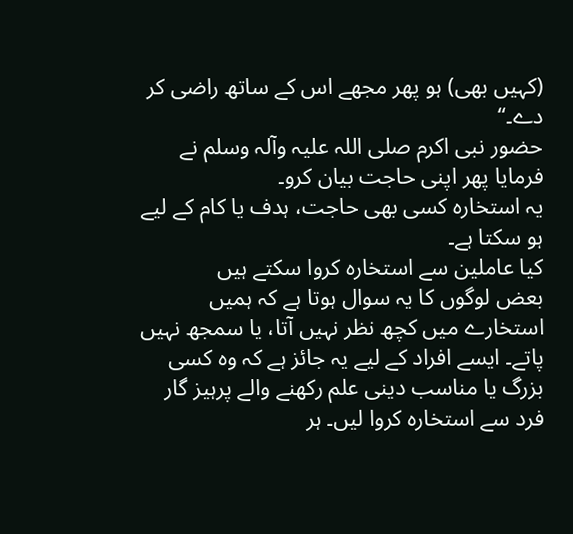(کہیں بھی) ہو پھر مجھے اس کے ساتھ راضی کر دے۔‘‘
حضور نبی اکرم صلی اللہ علیہ وآلہ وسلم نے فرمایا پھر اپنی حاجت بیان کرو۔
یہ استخارہ کسی بھی حاجت، ہدف یا کام کے لیے ہو سکتا ہے۔
کیا عاملین سے استخارہ کروا سکتے ہیں
بعض لوگوں کا یہ سوال ہوتا ہے کہ ہمیں استخارے میں کچھ نظر نہیں آتا، یا سمجھ نہیں پاتے۔ ایسے افراد کے لیے یہ جائز ہے کہ وہ کسی بزرگ یا مناسب دینی علم رکھنے والے پرہیز گار فرد سے استخارہ کروا لیں۔ ہر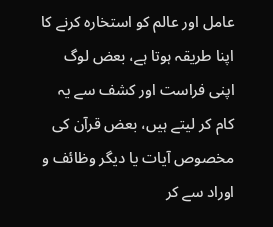عامل اور عالم کو استخارہ کرنے کا اپنا طریقہ ہوتا ہے، بعض لوگ اپنی فراست اور کشف سے یہ کام کر لیتے ہیں، بعض قرآن کی مخصوص آیات یا دیگر وظائف و اوراد سے کر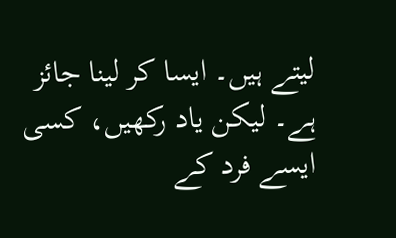لیتے ہیں۔ ایسا کر لینا جائز ہے۔ لیکن یاد رکھیں، کسی ایسے فرد کے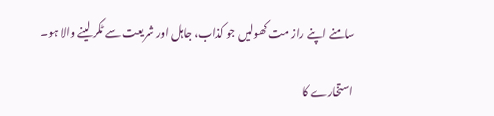سامنے اپنے راز مت کھولیں جو کذاب، جاہل اور شریعت سے ٹکر لینے والا ہو۔

استخارے کا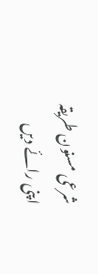شرعی مسنون طریقہ
اپنی رائے دیں